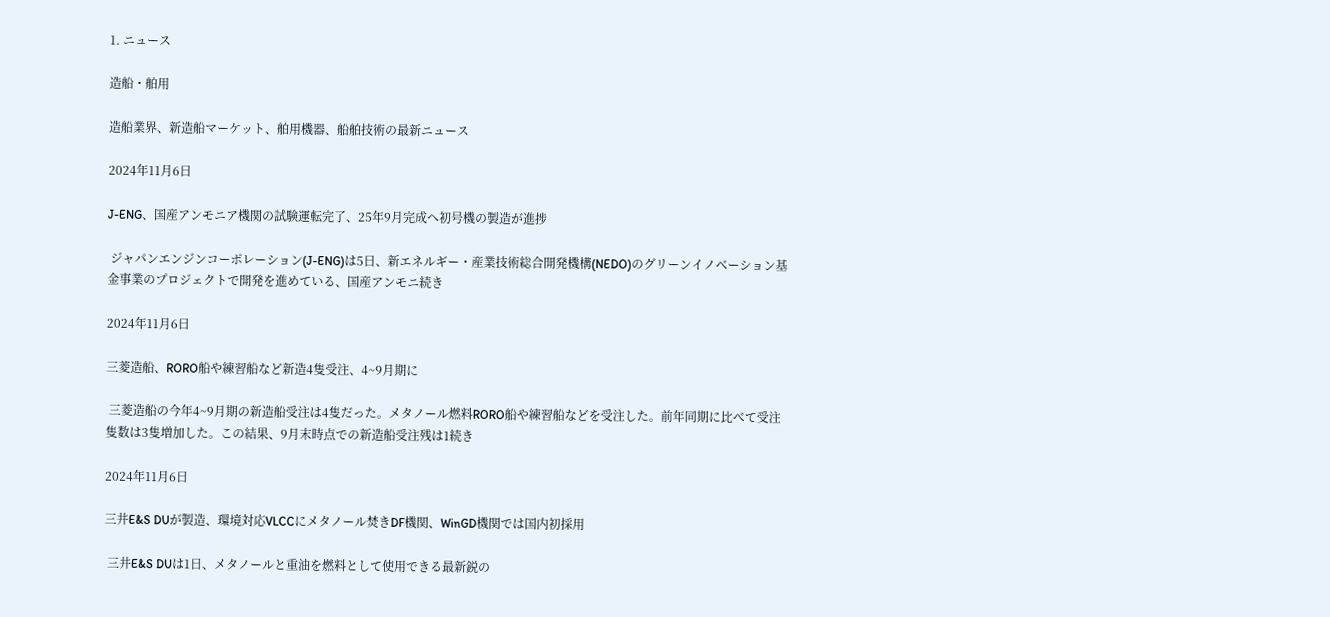1. ニュース

造船・舶用

造船業界、新造船マーケット、舶用機器、船舶技術の最新ニュース

2024年11月6日

J-ENG、国産アンモニア機関の試験運転完了、25年9月完成へ初号機の製造が進捗

 ジャパンエンジンコーポレーション(J-ENG)は5日、新エネルギー・産業技術総合開発機構(NEDO)のグリーンイノベーション基金事業のプロジェクトで開発を進めている、国産アンモニ続き

2024年11月6日

三菱造船、RORO船や練習船など新造4隻受注、4~9月期に

 三菱造船の今年4~9月期の新造船受注は4隻だった。メタノール燃料RORO船や練習船などを受注した。前年同期に比べて受注隻数は3隻増加した。この結果、9月末時点での新造船受注残は1続き

2024年11月6日

三井E&S DUが製造、環境対応VLCCにメタノール焚きDF機関、WinGD機関では国内初採用

 三井E&S DUは1日、メタノールと重油を燃料として使用できる最新鋭の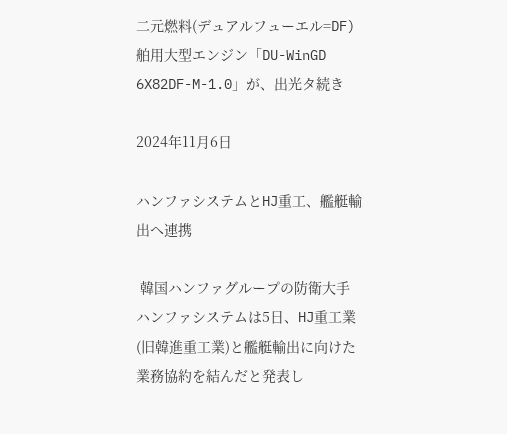二元燃料(デュアルフューエル=DF)舶用大型エンジン「DU-WinGD 6X82DF-M-1.0」が、出光タ続き

2024年11月6日

ハンファシステムとHJ重工、艦艇輸出へ連携

 韓国ハンファグループの防衛大手ハンファシステムは5日、HJ重工業(旧韓進重工業)と艦艇輸出に向けた業務協約を結んだと発表し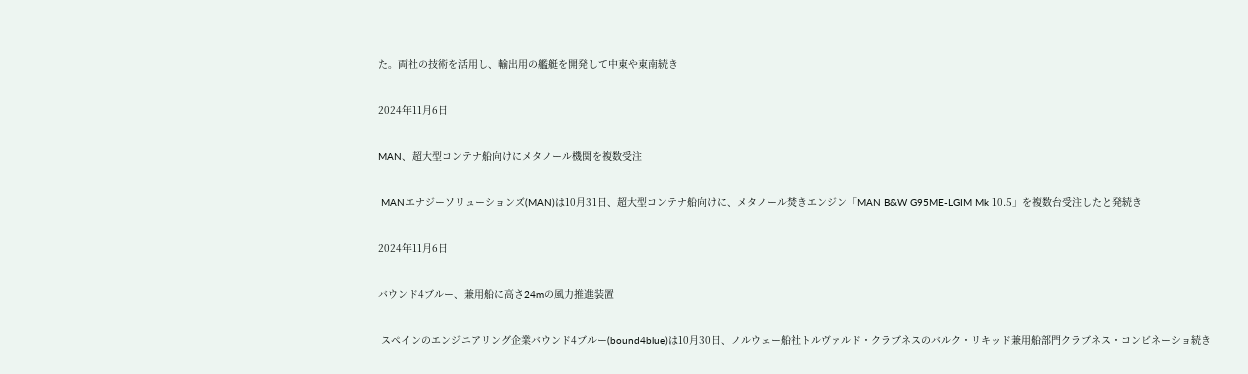た。両社の技術を活用し、輸出用の艦艇を開発して中東や東南続き

2024年11月6日

MAN、超大型コンテナ船向けにメタノール機関を複数受注

 MANエナジーソリューションズ(MAN)は10月31日、超大型コンテナ船向けに、メタノール焚きエンジン「MAN B&W G95ME-LGIM Mk 10.5」を複数台受注したと発続き

2024年11月6日

バウンド4ブルー、兼用船に高さ24mの風力推進装置

 スペインのエンジニアリング企業バウンド4ブルー(bound4blue)は10月30日、ノルウェー船社トルヴァルド・クラブネスのバルク・リキッド兼用船部門クラブネス・コンビネーショ続き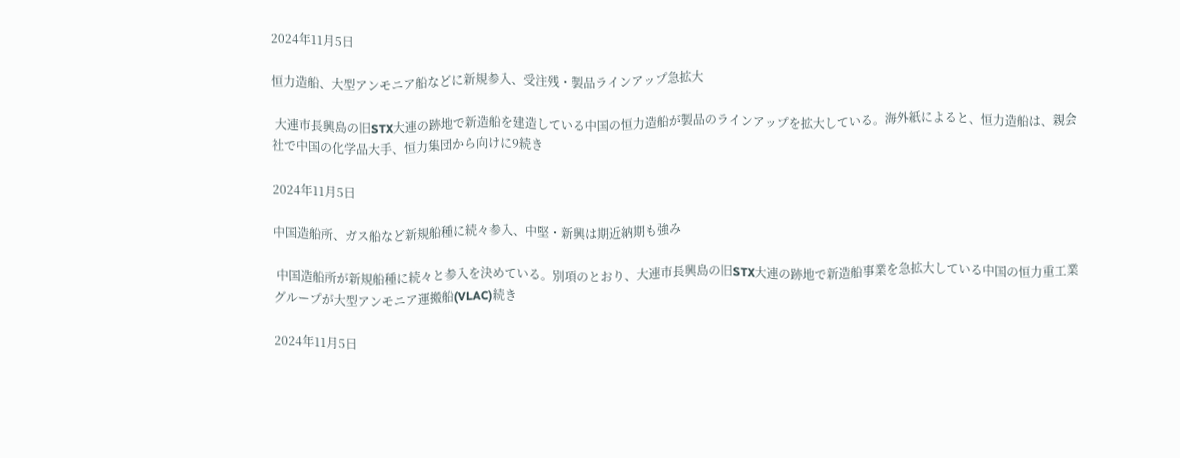2024年11月5日

恒力造船、大型アンモニア船などに新規参入、受注残・製品ラインアップ急拡大

 大連市長興島の旧STX大連の跡地で新造船を建造している中国の恒力造船が製品のラインアップを拡大している。海外紙によると、恒力造船は、親会社で中国の化学品大手、恒力集団から向けに9続き

2024年11月5日

中国造船所、ガス船など新規船種に続々参入、中堅・新興は期近納期も強み

 中国造船所が新規船種に続々と参入を決めている。別項のとおり、大連市長興島の旧STX大連の跡地で新造船事業を急拡大している中国の恒力重工業グループが大型アンモニア運搬船(VLAC)続き

2024年11月5日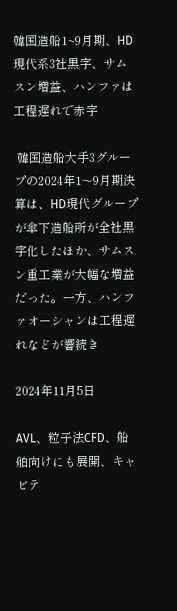韓国造船1~9月期、HD現代系3社黒字、サムスン増益、ハンファは工程遅れで赤字

 韓国造船大手3グループの2024年1〜9月期決算は、HD現代グループが傘下造船所が全社黒字化したほか、サムスン重工業が大幅な増益だった。一方、ハンファオーシャンは工程遅れなどが響続き

2024年11月5日

AVL、粒子法CFD、船舶向けにも展開、キャビテ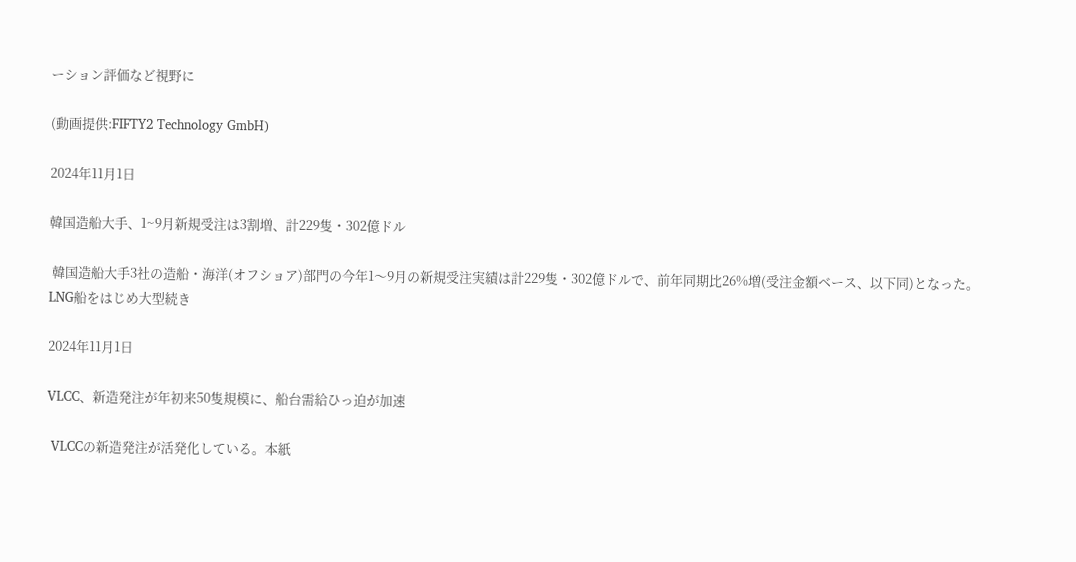ーション評価など視野に

(動画提供:FIFTY2 Technology GmbH)

2024年11月1日

韓国造船大手、1~9月新規受注は3割増、計229隻・302億ドル

 韓国造船大手3社の造船・海洋(オフショア)部門の今年1〜9月の新規受注実績は計229隻・302億ドルで、前年同期比26%増(受注金額ベース、以下同)となった。LNG船をはじめ大型続き

2024年11月1日

VLCC、新造発注が年初来50隻規模に、船台需給ひっ迫が加速

 VLCCの新造発注が活発化している。本紙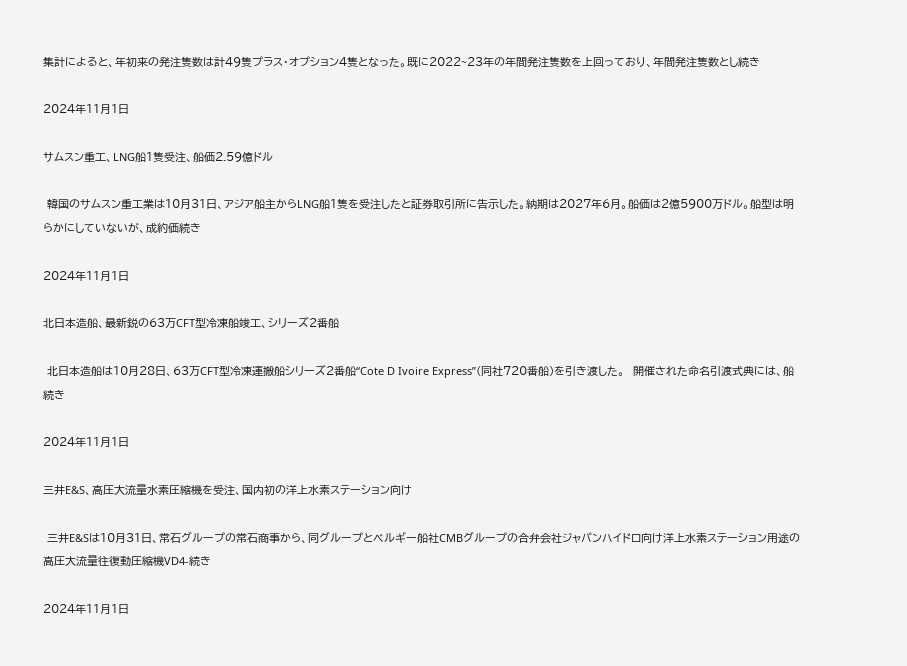集計によると、年初来の発注隻数は計49隻プラス・オプション4隻となった。既に2022~23年の年間発注隻数を上回っており、年間発注隻数とし続き

2024年11月1日

サムスン重工、LNG船1隻受注、船価2.59億ドル

 韓国のサムスン重工業は10月31日、アジア船主からLNG船1隻を受注したと証券取引所に告示した。納期は2027年6月。船価は2億5900万ドル。船型は明らかにしていないが、成約価続き

2024年11月1日

北日本造船、最新鋭の63万CFT型冷凍船竣工、シリーズ2番船

 北日本造船は10月28日、63万CFT型冷凍運搬船シリーズ2番船“Cote D Ivoire Express”(同社720番船)を引き渡した。  開催された命名引渡式典には、船続き

2024年11月1日

三井E&S、高圧大流量水素圧縮機を受注、国内初の洋上水素ステーション向け

 三井E&Sは10月31日、常石グループの常石商事から、同グループとベルギー船社CMBグループの合弁会社ジャパンハイドロ向け洋上水素ステーション用途の高圧大流量往復動圧縮機VD4-続き

2024年11月1日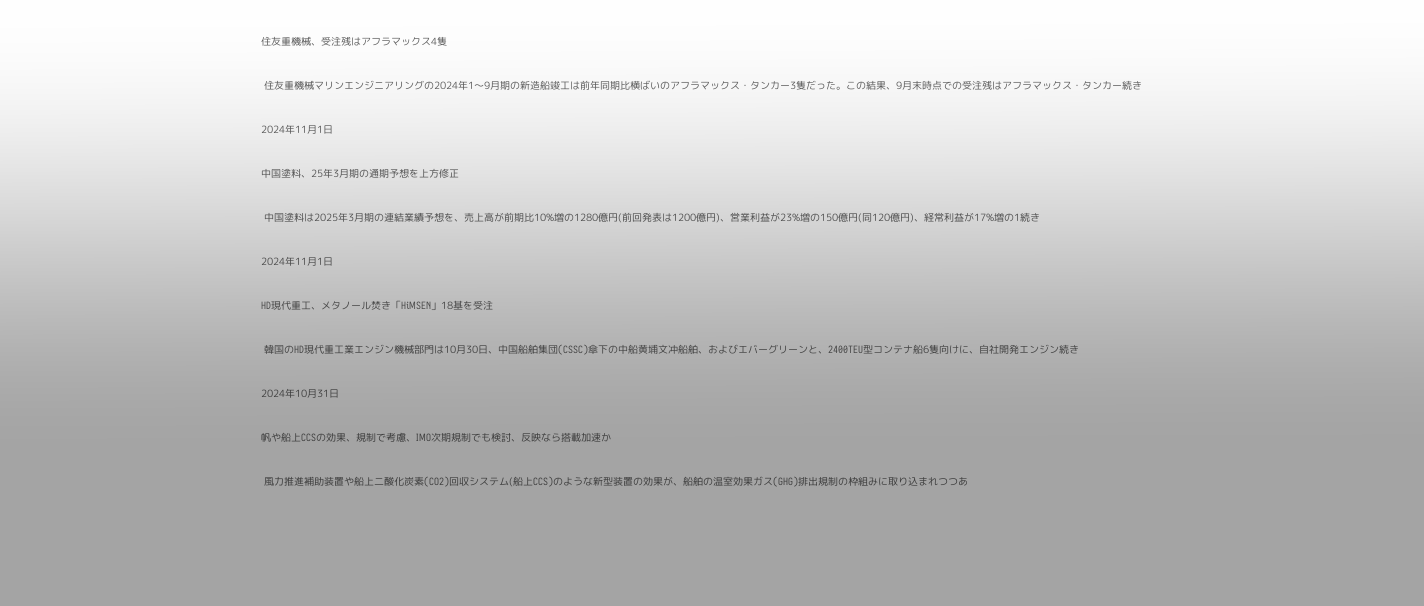住友重機械、受注残はアフラマックス4隻

 住友重機械マリンエンジニアリングの2024年1〜9月期の新造船竣工は前年同期比横ばいのアフラマックス・タンカー3隻だった。この結果、9月末時点での受注残はアフラマックス・タンカー続き

2024年11月1日

中国塗料、25年3月期の通期予想を上方修正

 中国塗料は2025年3月期の連結業績予想を、売上高が前期比10%増の1280億円(前回発表は1200億円)、営業利益が23%増の150億円(同120億円)、経常利益が17%増の1続き

2024年11月1日

HD現代重工、メタノール焚き「HiMSEN」18基を受注

 韓国のHD現代重工業エンジン機械部門は10月30日、中国船舶集団(CSSC)傘下の中船黄埔文冲船舶、およびエバーグリーンと、2400TEU型コンテナ船6隻向けに、自社開発エンジン続き

2024年10月31日

帆や船上CCSの効果、規制で考慮、IMO次期規制でも検討、反映なら搭載加速か

 風力推進補助装置や船上二酸化炭素(CO2)回収システム(船上CCS)のような新型装置の効果が、船舶の温室効果ガス(GHG)排出規制の枠組みに取り込まれつつあ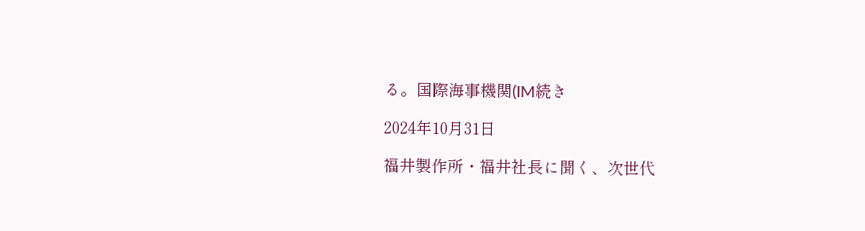る。国際海事機関(IM続き

2024年10月31日

福井製作所・福井社長に聞く、次世代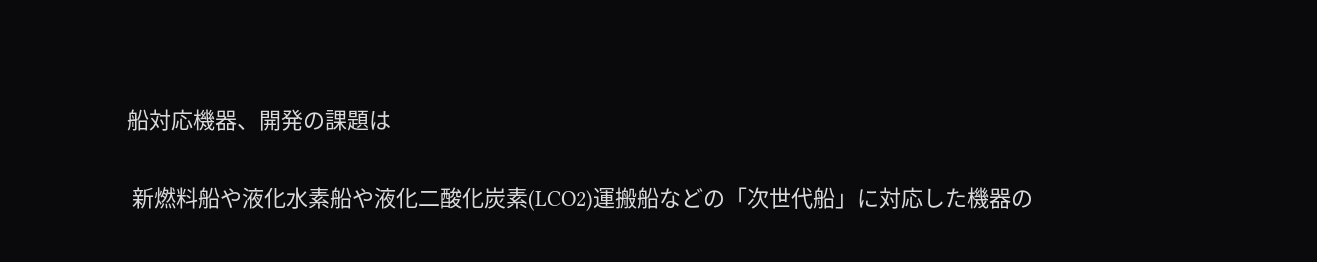船対応機器、開発の課題は

 新燃料船や液化水素船や液化二酸化炭素(LCO2)運搬船などの「次世代船」に対応した機器の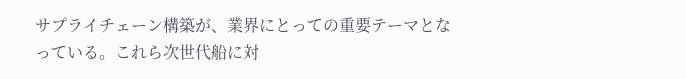サプライチェーン構築が、業界にとっての重要テーマとなっている。これら次世代船に対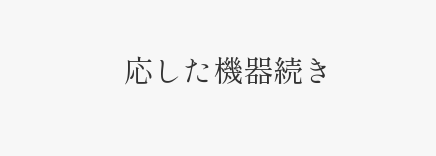応した機器続き